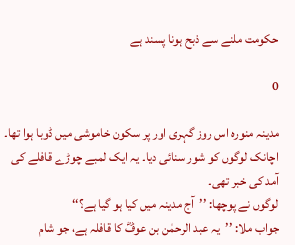حکومت ملنے سے ذبح ہونا پسند ہے

0

مدینہ منورہ اس روز گہری اور پر سکون خاموشی میں ڈوبا ہوا تھا۔ اچانک لوگوں کو شور سنائی دیا۔ یہ ایک لمبے چوڑے قافلے کی آمد کی خبر تھی۔
لوگوں نے پوچھا: ’’آج مدینہ میں کیا ہو گیا ہے؟‘‘
جواب ملا: ’’یہ عبد الرحمٰن بن عوفؓ کا قافلہ ہے، جو شام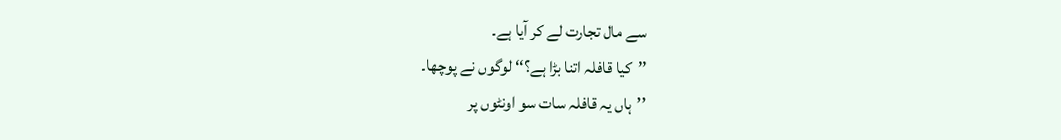سے مال تجارت لے کر آیا ہے۔
’’کیا قافلہ اتنا بڑا ہے؟‘‘ لوگوں نے پوچھا۔
’’ہاں یہ قافلہ سات سو اونٹوں پر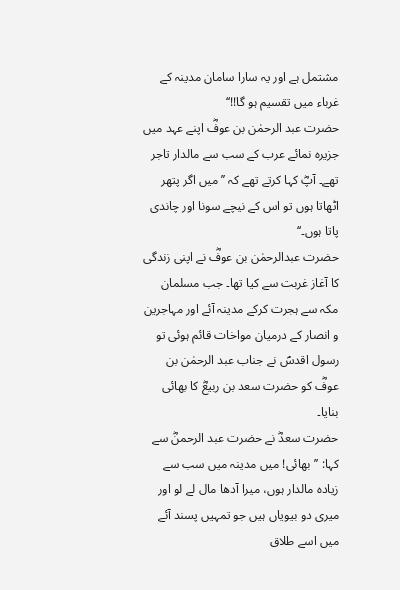مشتمل ہے اور یہ سارا سامان مدینہ کے غرباء میں تقسیم ہو گا!!‘‘
حضرت عبد الرحمٰن بن عوفؓ اپنے عہد میں جزیرہ نمائے عرب کے سب سے مالدار تاجر تھے۔ آپؓ کہا کرتے تھے کہ ’’میں اگر پتھر اٹھاتا ہوں تو اس کے نیچے سونا اور چاندی پاتا ہوں۔‘‘
حضرت عبدالرحمٰن بن عوفؓ نے اپنی زندگی کا آغاز غربت سے کیا تھا۔ جب مسلمان مکہ سے ہجرت کرکے مدینہ آئے اور مہاجرین و انصار کے درمیان مواخات قائم ہوئی تو رسول اقدسؐ نے جناب عبد الرحمٰن بن عوفؓ کو حضرت سعد بن ربیعؓ کا بھائی بنایا۔
حضرت سعدؓ نے حضرت عبد الرحمنؓ سے کہا: ’’بھائی! میں مدینہ میں سب سے زیادہ مالدار ہوں، میرا آدھا مال لے لو اور میری دو بیویاں ہیں جو تمہیں پسند آئے میں اسے طلاق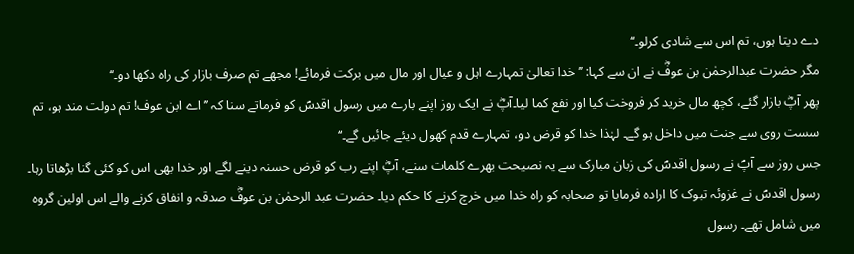دے دیتا ہوں، تم اس سے شادی کرلو۔‘‘
مگر حضرت عبدالرحمٰن بن عوفؓ نے ان سے کہا: ’’خدا تعالیٰ تمہارے اہل و عیال اور مال میں برکت فرمائے! مجھے تم صرف بازار کی راہ دکھا دو۔‘‘
پھر آپؓ بازار گئے، کچھ مال خرید کر فروخت کیا اور نفع کما لیا۔آپؓ نے ایک روز اپنے بارے میں رسول اقدسؐ کو فرماتے سنا کہ ’’اے ابن عوف! تم دولت مند ہو، تم سست روی سے جنت میں داخل ہو گے۔ لہٰذا خدا کو قرض دو، تمہارے قدم کھول دیئے جائیں گے۔‘‘
جس روز سے آپؐ نے رسول اقدسؐ کی زبان مبارک سے یہ نصیحت بھرے کلمات سنے، آپؓ اپنے رب کو قرض حسنہ دینے لگے اور خدا بھی اس کو کئی گنا بڑھاتا رہا۔ رسول اقدسؐ نے غزوئہ تبوک کا ارادہ فرمایا تو صحابہ کو راہ خدا میں خرچ کرنے کا حکم دیا۔ حضرت عبد الرحمٰن بن عوفؓ صدقہ و انفاق کرنے والے اس اولین گروہ میں شامل تھے۔ رسول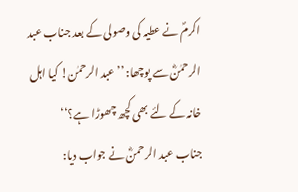اکرمؐ نے عطیہ کی وصولی کے بعد جناب عبد الرحمٰنؓ سے پوچھا: ’’عبد الرحمٰن! کیا اہل خانہ کے لئے بھی کچھ چھوڑا ہے؟‘‘
جناب عبد الرحمنؓ نے جواب دیا: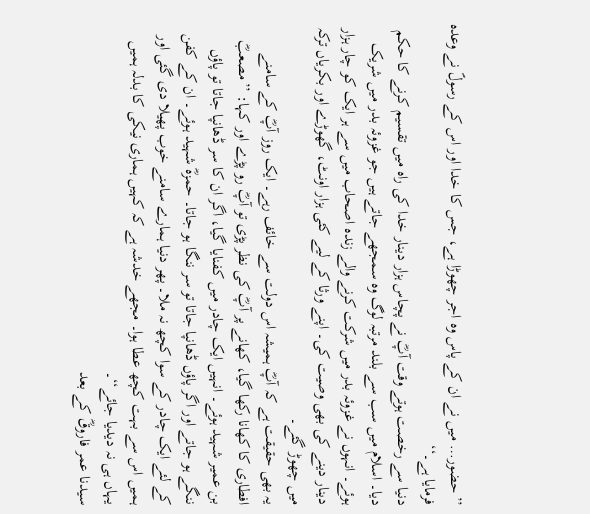’’حضور… میں نے ان کے پاس وہ اجر چھوڑا ہے، جس کا خدا اور اس کے رسولؐ نے وعدہ فرمایا ہے۔‘‘
دنیا سے رخصت ہوتے وقت آپؓ نے پچاس ہزار دینار خدا کی راہ میں تقسیم کرنے کا حکم دیا۔ اسلام میں سب سے بلند مرتبہ لوگ وہ سمجھے جاتے ہیں جو غزوئہ بدر میں شریک ہوئے۔ انہوں نے غزوئہ بدر میں شرکت کرنے والے زندہ اصحاب میں سے ہر ایک کو چار ہزار دینار دینے کی بھی وصیت کی۔ اپنے ورثا کے لیے کئی ہزار اونٹ، گھوڑے اور بکریاں ترکہ میں چھوڑ گئے۔
یہ بھی حقیقت ہے کہ آپؓ ہمیشہ اس دولت سے خائف رہے۔ ایک روز آپؓ کے سامنے افطاری کا کھانا رکھا گیا، کھانے پر آپؓ کی نظر پڑی تو آپؓ رو پڑے اور کہا: ’’مصعبؓ بن عمیر شہید ہوئے۔ انہیں ایک چادر میں کفنایا گیا، اگر ان کا سر ڈھانپا جاتا تو پاؤں ننگے ہو جاتے اور اگر پاؤں ڈھانپا جاتا تو سر ننگا ہو جاتا۔ حمزہؓ شہید ہوئے۔ ان کے کفن کے لئے ایک چادر کے سوا کچھ نہ ملا۔ پھر دنیا ہمارے سامنے خوب پھیلا دی گئی اور ہمیں اس سے بہت کچھ عطا ہوا۔ مجھے خدشہ ہے کہ کہیں ہماری نیکی کا بدلہ ہمیں یہاں ہی نہ دیدیا جائے‘‘۔
سیدنا عمر فاروقؓ کے بعد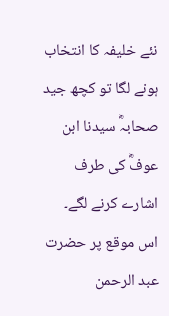نئے خلیفہ کا انتخاب ہونے لگا تو کچھ جید صحابہؓ سیدنا ابن عوفؓ کی طرف اشارے کرنے لگے۔ اس موقع پر حضرت عبد الرحمن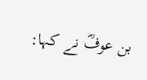بن عوفؓ نے کہا: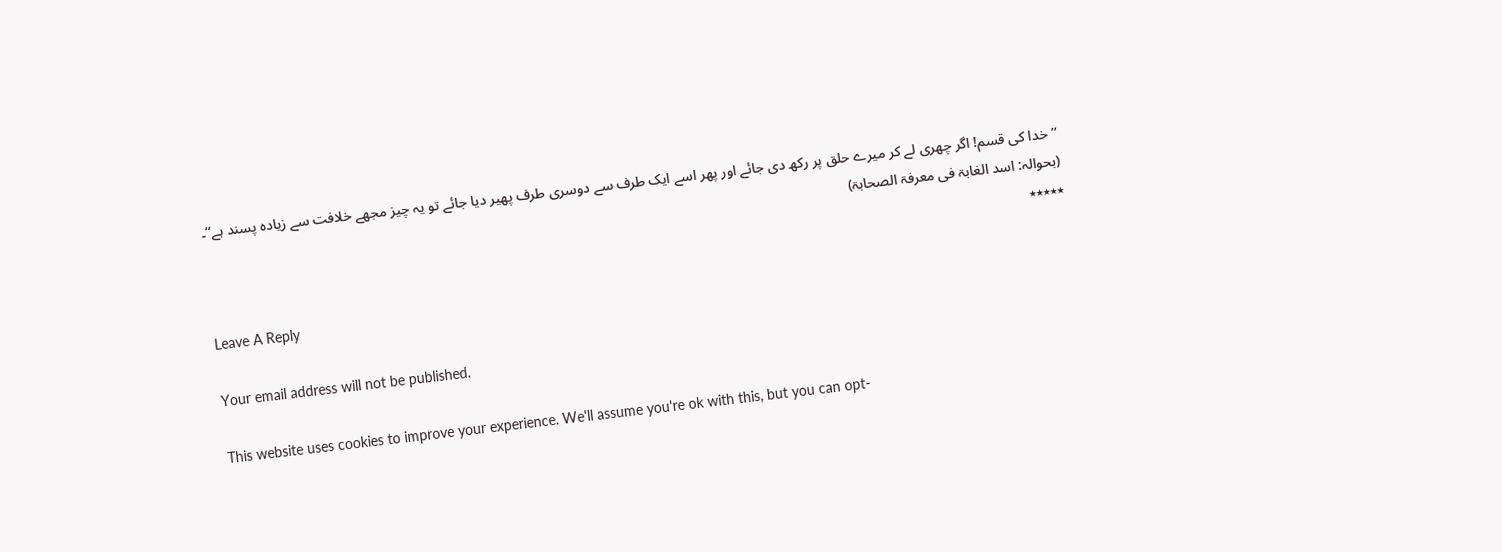’’خدا کی قسم! اگر چھری لے کر میرے حلق پر رکھ دی جائے اور پھر اسے ایک طرف سے دوسری طرف پھیر دیا جائے تو یہ چیز مجھے خلافت سے زیادہ پسند ہے‘‘۔ (بحوالہ: اسد الغابۃ فی معرفۃ الصحابۃ)
٭٭٭٭٭

Leave A Reply

Your email address will not be published.

This website uses cookies to improve your experience. We'll assume you're ok with this, but you can opt-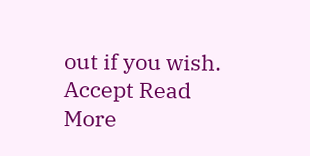out if you wish. Accept Read More